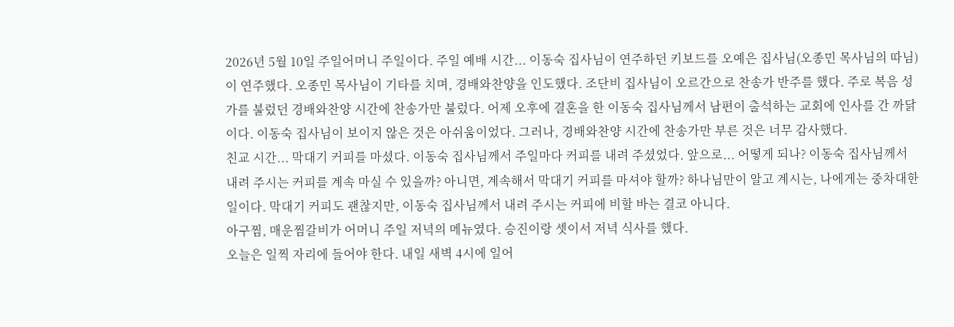2026년 5월 10일 주일어머니 주일이다. 주일 예배 시간... 이동숙 집사님이 연주하던 키보드를 오예은 집사님(오종민 목사님의 따님)이 연주했다. 오종민 목사님이 기타를 치며, 경배와찬양을 인도했다. 조단비 집사님이 오르간으로 찬송가 반주를 했다. 주로 복음 성가를 불렀던 경배와찬양 시간에 찬송가만 불렀다. 어제 오후에 결혼을 한 이동숙 집사님께서 남편이 출석하는 교회에 인사를 간 까닭이다. 이동숙 집사님이 보이지 않은 것은 아쉬움이었다. 그러나, 경배와찬양 시간에 찬송가만 부른 것은 너무 감사했다.
친교 시간... 막대기 커피를 마셨다. 이동숙 집사님께서 주일마다 커피를 내려 주셨었다. 앞으로... 어떻게 되나? 이동숙 집사님께서 내려 주시는 커피를 계속 마실 수 있을까? 아니면, 계속해서 막대기 커피를 마셔야 할까? 하나님만이 알고 계시는, 나에게는 중차대한 일이다. 막대기 커피도 괜찮지만, 이동숙 집사님께서 내려 주시는 커피에 비할 바는 결코 아니다.
아구찜, 매운찜갈비가 어머니 주일 저녁의 메뉴였다. 승진이랑 셋이서 저녁 식사를 했다.
오늘은 일찍 자리에 들어야 한다. 내일 새벽 4시에 일어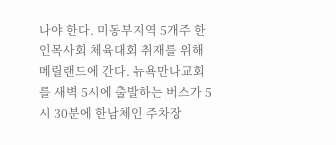나야 한다. 미동부지역 5개주 한인목사회 체육대회 취재를 위해 메릴랜드에 간다. 뉴욕만나교회를 새벽 5시에 출발하는 버스가 5시 30분에 한남체인 주차장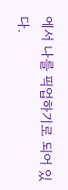에서 나를 픽업하기로 되어 있다.